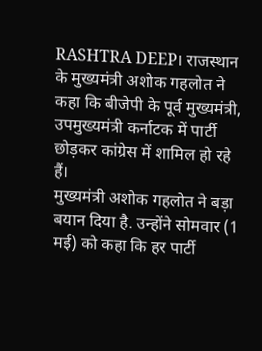RASHTRA DEEP। राजस्थान के मुख्यमंत्री अशोक गहलोत ने कहा कि बीजेपी के पूर्व मुख्यमंत्री, उपमुख्यमंत्री कर्नाटक में पार्टी छोड़कर कांग्रेस में शामिल हो रहे हैं।
मुख्यमंत्री अशोक गहलोत ने बड़ा बयान दिया है. उन्होंने सोमवार (1 मई) को कहा कि हर पार्टी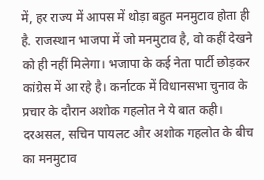में, हर राज्य में आपस में थोड़ा बहुत मनमुटाव होता ही है. राजस्थान भाजपा में जो मनमुटाव है, वो कहीं देखने को ही नहीं मिलेगा। भजापा के कई नेता पार्टी छोड़कर कांग्रेस में आ रहे है। कर्नाटक में विधानसभा चुनाव के प्रचार के दौरान अशोक गहलोत ने ये बात कही। दरअसल, सचिन पायलट और अशोक गहलोत के बीच का मनमुटाव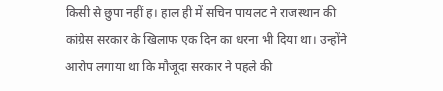किसी से छुपा नहीं ह। हाल ही में सचिन पायलट ने राजस्थान की कांग्रेस सरकार के खिलाफ एक दिन का धरना भी दिया था। उन्होंने आरोप लगाया था कि मौजूदा सरकार ने पहले की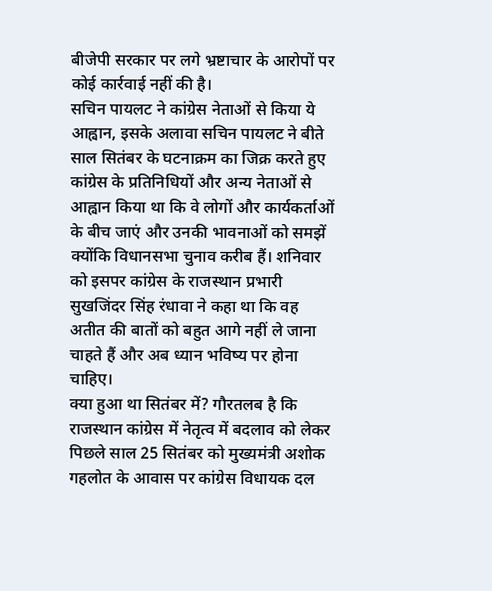बीजेपी सरकार पर लगे भ्रष्टाचार के आरोपों पर कोई कार्रवाई नहीं की है।
सचिन पायलट ने कांग्रेस नेताओं से किया ये आह्वान, इसके अलावा सचिन पायलट ने बीते साल सितंबर के घटनाक्रम का जिक्र करते हुए कांग्रेस के प्रतिनिधियों और अन्य नेताओं से आह्वान किया था कि वे लोगों और कार्यकर्ताओं के बीच जाएं और उनकी भावनाओं को समझें क्योंकि विधानसभा चुनाव करीब हैं। शनिवार को इसपर कांग्रेस के राजस्थान प्रभारी सुखजिंदर सिंह रंधावा ने कहा था कि वह अतीत की बातों को बहुत आगे नहीं ले जाना चाहते हैं और अब ध्यान भविष्य पर होना चाहिए।
क्या हुआ था सितंबर में? गौरतलब है कि राजस्थान कांग्रेस में नेतृत्व में बदलाव को लेकर पिछले साल 25 सितंबर को मुख्यमंत्री अशोक गहलोत के आवास पर कांग्रेस विधायक दल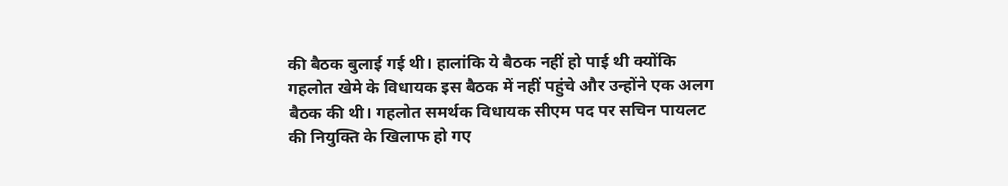की बैठक बुलाई गई थी। हालांकि ये बैठक नहीं हो पाई थी क्योंकि गहलोत खेमे के विधायक इस बैठक में नहीं पहुंचे और उन्होंने एक अलग बैठक की थी। गहलोत समर्थक विधायक सीएम पद पर सचिन पायलट की नियुक्ति के खिलाफ हो गए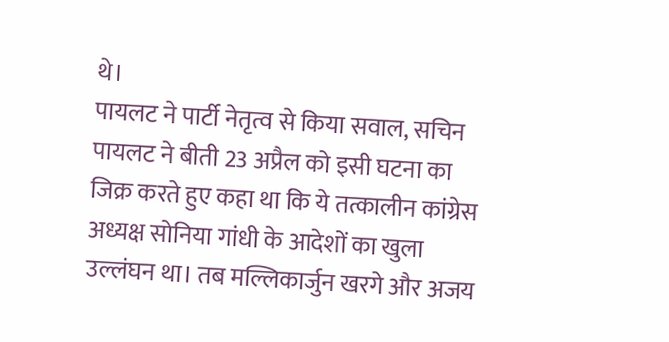थे।
पायलट ने पार्टी नेतृत्व से किया सवाल, सचिन पायलट ने बीती 23 अप्रैल को इसी घटना का जिक्र करते हुए कहा था कि ये तत्कालीन कांग्रेस अध्यक्ष सोनिया गांधी के आदेशों का खुला उल्लंघन था। तब मल्लिकार्जुन खरगे और अजय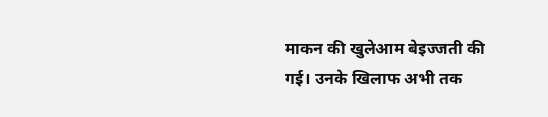माकन की खुलेआम बेइज्जती की गई। उनके खिलाफ अभी तक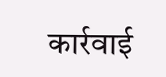कार्रवाई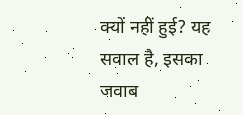क्यों नहीं हुई? यह सवाल है, इसका जवाब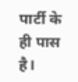पार्टी के ही पास है।